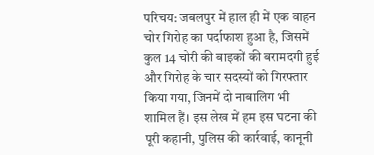परिचय: जबलपुर में हाल ही में एक वाहन चोर गिरोह का पर्दाफाश हुआ है, जिसमें कुल 14 चोरी की बाइकों की बरामदगी हुई और गिरोह के चार सदस्यों को गिरफ्तार किया गया, जिनमें दो नाबालिग भी शामिल हैं। इस लेख में हम इस घटना की पूरी कहानी, पुलिस की कार्रवाई, कानूनी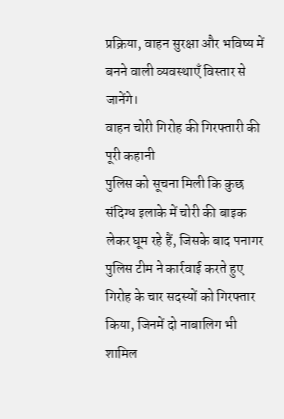प्रक्रिया, वाहन सुरक्षा और भविष्य में बनने वाली व्यवस्थाएँ विस्तार से जानेंगे।
वाहन चोरी गिरोह की गिरफ्तारी की पूरी कहानी
पुलिस को सूचना मिली कि कुछ संदिग्ध इलाके में चोरी की बाइक लेकर घूम रहे हैं, जिसके बाद पनागर पुलिस टीम ने कार्रवाई करते हुए गिरोह के चार सदस्यों को गिरफ्तार किया, जिनमें दो नाबालिग भी शामिल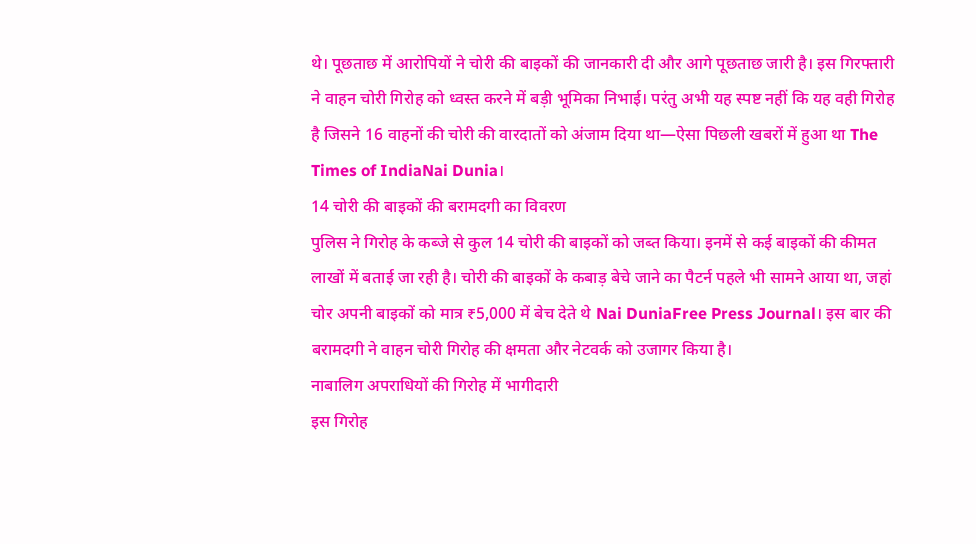थे। पूछताछ में आरोपियों ने चोरी की बाइकों की जानकारी दी और आगे पूछताछ जारी है। इस गिरफ्तारी ने वाहन चोरी गिरोह को ध्वस्त करने में बड़ी भूमिका निभाई। परंतु अभी यह स्पष्ट नहीं कि यह वही गिरोह है जिसने 16 वाहनों की चोरी की वारदातों को अंजाम दिया था—ऐसा पिछली खबरों में हुआ था The Times of IndiaNai Dunia।
14 चोरी की बाइकों की बरामदगी का विवरण
पुलिस ने गिरोह के कब्जे से कुल 14 चोरी की बाइकों को जब्त किया। इनमें से कई बाइकों की कीमत लाखों में बताई जा रही है। चोरी की बाइकों के कबाड़ बेचे जाने का पैटर्न पहले भी सामने आया था, जहां चोर अपनी बाइकों को मात्र ₹5,000 में बेच देते थे Nai DuniaFree Press Journal। इस बार की बरामदगी ने वाहन चोरी गिरोह की क्षमता और नेटवर्क को उजागर किया है।
नाबालिग अपराधियों की गिरोह में भागीदारी
इस गिरोह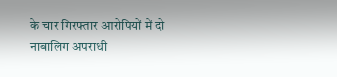के चार गिरफ्तार आरोपियों में दो नाबालिग अपराधी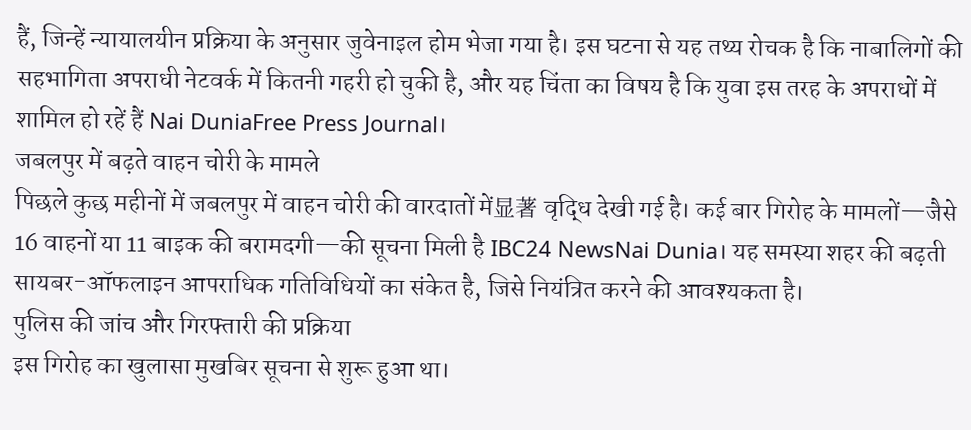हैं, जिन्हें न्यायालयीन प्रक्रिया के अनुसार जुवेनाइल होम भेजा गया है। इस घटना से यह तथ्य रोचक है कि नाबालिगों की सहभागिता अपराधी नेटवर्क में कितनी गहरी हो चुकी है, और यह चिंता का विषय है कि युवा इस तरह के अपराधों में शामिल हो रहें हैं Nai DuniaFree Press Journal।
जबलपुर में बढ़ते वाहन चोरी के मामले
पिछले कुछ महीनों में जबलपुर में वाहन चोरी की वारदातों में显著 वृद्धि देखी गई है। कई बार गिरोह के मामलों—जैसे 16 वाहनों या 11 बाइक की बरामदगी—की सूचना मिली है IBC24 NewsNai Dunia। यह समस्या शहर की बढ़ती सायबर-ऑफलाइन आपराधिक गतिविधियों का संकेत है, जिसे नियंत्रित करने की आवश्यकता है।
पुलिस की जांच और गिरफ्तारी की प्रक्रिया
इस गिरोह का खुलासा मुखबिर सूचना से शुरू हुआ था।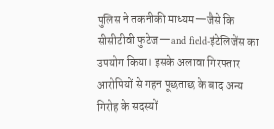पुलिस ने तकनीकी माध्यम—जैसे कि सीसीटीवी फुटेज—and field-इंटेलिजेंस का उपयोग किया। इसके अलावा गिरफ्तार आरोपियों से गहन पूछताछ के बाद अन्य गिरोह के सदस्यों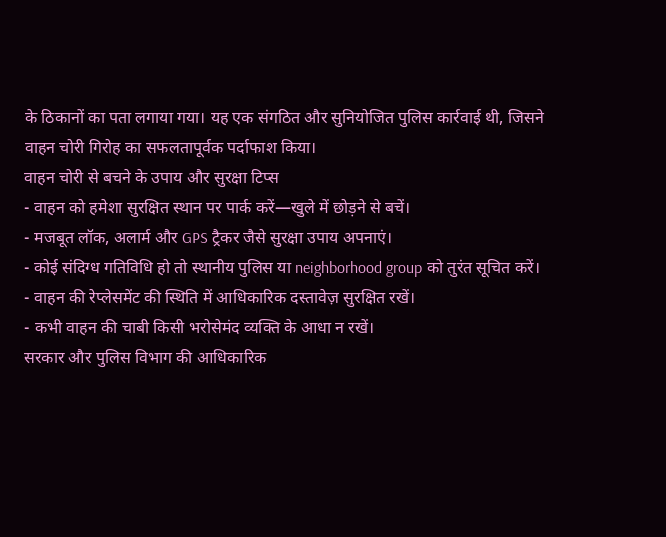के ठिकानों का पता लगाया गया। यह एक संगठित और सुनियोजित पुलिस कार्रवाई थी, जिसने वाहन चोरी गिरोह का सफलतापूर्वक पर्दाफाश किया।
वाहन चोरी से बचने के उपाय और सुरक्षा टिप्स
- वाहन को हमेशा सुरक्षित स्थान पर पार्क करें—खुले में छोड़ने से बचें।
- मजबूत लॉक, अलार्म और GPS ट्रैकर जैसे सुरक्षा उपाय अपनाएं।
- कोई संदिग्ध गतिविधि हो तो स्थानीय पुलिस या neighborhood group को तुरंत सूचित करें।
- वाहन की रेप्लेसमेंट की स्थिति में आधिकारिक दस्तावेज़ सुरक्षित रखें।
- कभी वाहन की चाबी किसी भरोसेमंद व्यक्ति के आधा न रखें।
सरकार और पुलिस विभाग की आधिकारिक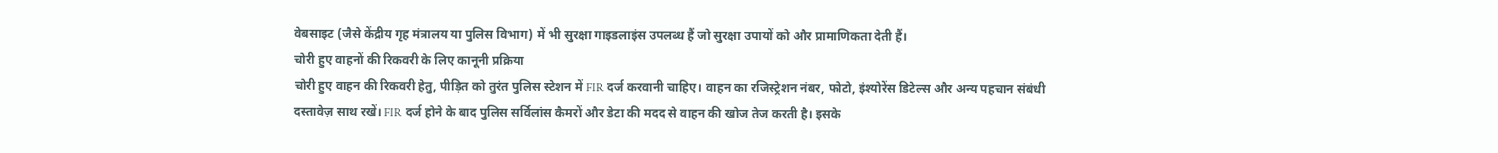वेबसाइट (जैसे केंद्रीय गृह मंत्रालय या पुलिस विभाग) में भी सुरक्षा गाइडलाइंस उपलब्ध हैं जो सुरक्षा उपायों को और प्रामाणिकता देती हैं।
चोरी हुए वाहनों की रिकवरी के लिए कानूनी प्रक्रिया
चोरी हुए वाहन की रिकवरी हेतु, पीड़ित को तुरंत पुलिस स्टेशन में FIR दर्ज करवानी चाहिए। वाहन का रजिस्ट्रेशन नंबर, फोटो, इंश्योरेंस डिटेल्स और अन्य पहचान संबंधी दस्तावेज़ साथ रखें। FIR दर्ज होने के बाद पुलिस सर्विलांस कैमरों और डेटा की मदद से वाहन की खोज तेज करती है। इसके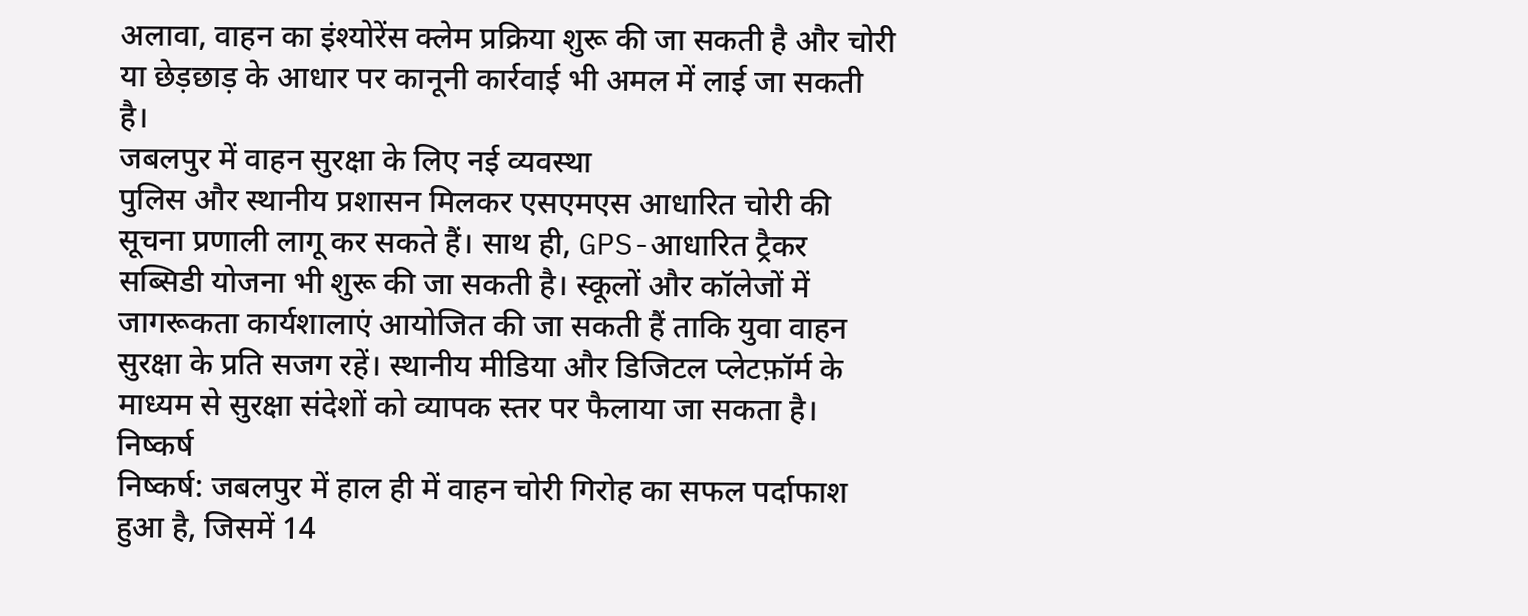अलावा, वाहन का इंश्योरेंस क्लेम प्रक्रिया शुरू की जा सकती है और चोरी या छेड़छाड़ के आधार पर कानूनी कार्रवाई भी अमल में लाई जा सकती है।
जबलपुर में वाहन सुरक्षा के लिए नई व्यवस्था
पुलिस और स्थानीय प्रशासन मिलकर एसएमएस आधारित चोरी की सूचना प्रणाली लागू कर सकते हैं। साथ ही, GPS-आधारित ट्रैकर सब्सिडी योजना भी शुरू की जा सकती है। स्कूलों और कॉलेजों में जागरूकता कार्यशालाएं आयोजित की जा सकती हैं ताकि युवा वाहन सुरक्षा के प्रति सजग रहें। स्थानीय मीडिया और डिजिटल प्लेटफ़ॉर्म के माध्यम से सुरक्षा संदेशों को व्यापक स्तर पर फैलाया जा सकता है।
निष्कर्ष
निष्कर्ष: जबलपुर में हाल ही में वाहन चोरी गिरोह का सफल पर्दाफाश हुआ है, जिसमें 14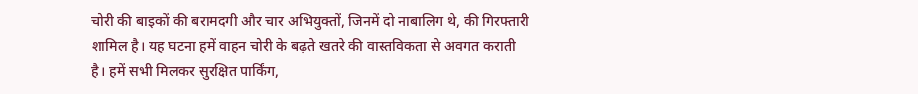चोरी की बाइकों की बरामदगी और चार अभियुक्तों, जिनमें दो नाबालिग थे, की गिरफ्तारी शामिल है। यह घटना हमें वाहन चोरी के बढ़ते खतरे की वास्तविकता से अवगत कराती है। हमें सभी मिलकर सुरक्षित पार्किंग,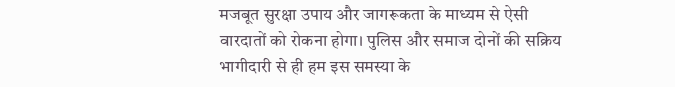मजबूत सुरक्षा उपाय और जागरूकता के माध्यम से ऐसी वारदातों को रोकना होगा। पुलिस और समाज दोनों की सक्रिय भागीदारी से ही हम इस समस्या के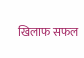खिलाफ सफल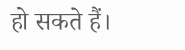हो सकते हैं।